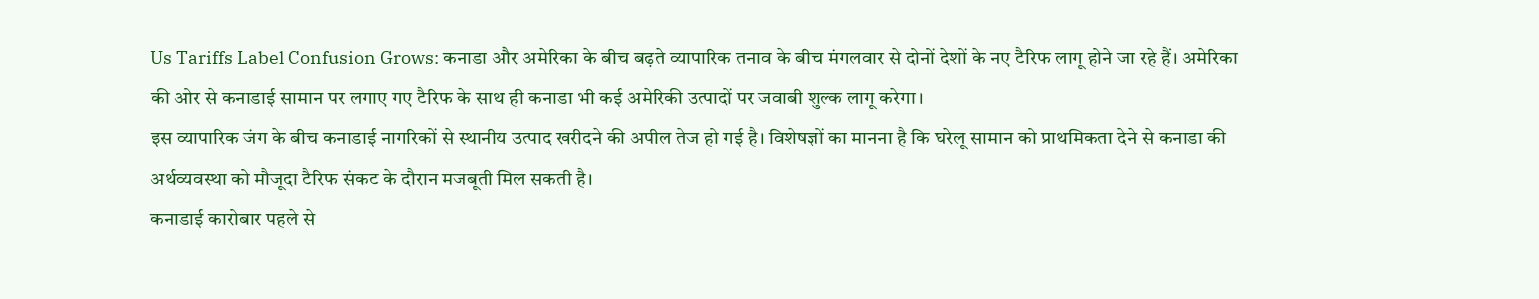Us Tariffs Label Confusion Grows: कनाडा और अमेरिका के बीच बढ़ते व्यापारिक तनाव के बीच मंगलवार से दोनों देशों के नए टैरिफ लागू होने जा रहे हैं। अमेरिका की ओर से कनाडाई सामान पर लगाए गए टैरिफ के साथ ही कनाडा भी कई अमेरिकी उत्पादों पर जवाबी शुल्क लागू करेगा।
इस व्यापारिक जंग के बीच कनाडाई नागरिकों से स्थानीय उत्पाद खरीदने की अपील तेज हो गई है। विशेषज्ञों का मानना है कि घरेलू सामान को प्राथमिकता देने से कनाडा की अर्थव्यवस्था को मौजूदा टैरिफ संकट के दौरान मजबूती मिल सकती है।
कनाडाई कारोबार पहले से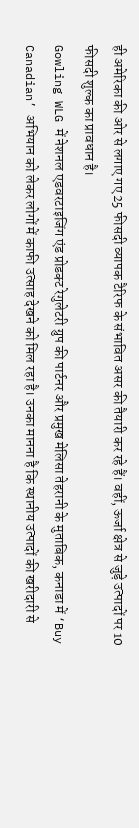ही अमेरिका की ओर से लगाए गए 25 फीसदी व्यापक टैरिफ के संभावित असर की तैयारी कर रहे हैं। वहीं, ऊर्जा क्षेत्र से जुड़े उत्पादों पर 10 फीसदी शुल्क का प्रावधान है।
Gowling WLG में नेशनल एडवरटाइजिंग एंड प्रोडक्ट रेगुलेटरी ग्रुप की पार्टनर और प्रमुख मेलिसा तेहरानी के मुताबिक, कनाडा में ‘Buy Canadian’ अभियान को लेकर लोगों में काफी उत्साह देखने को मिल रहा है। उनका मानना है कि स्थानीय उत्पादों की खरीदारी से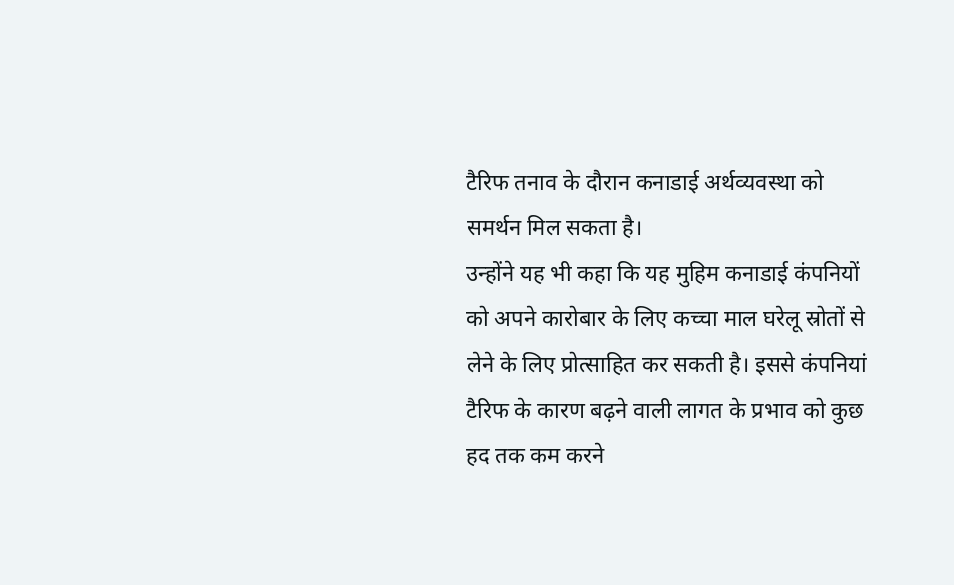टैरिफ तनाव के दौरान कनाडाई अर्थव्यवस्था को समर्थन मिल सकता है।
उन्होंने यह भी कहा कि यह मुहिम कनाडाई कंपनियों को अपने कारोबार के लिए कच्चा माल घरेलू स्रोतों से लेने के लिए प्रोत्साहित कर सकती है। इससे कंपनियां टैरिफ के कारण बढ़ने वाली लागत के प्रभाव को कुछ हद तक कम करने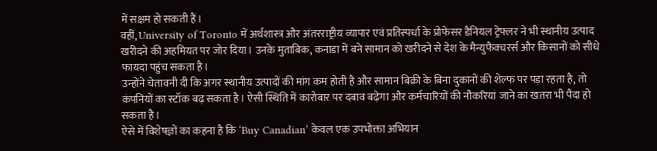में सक्षम हो सकती हैं।
वहीं, University of Toronto में अर्थशास्त्र और अंतरराष्ट्रीय व्यापार एवं प्रतिस्पर्धा के प्रोफेसर डैनियल ट्रेफ्लर ने भी स्थानीय उत्पाद खरीदने की अहमियत पर जोर दिया। उनके मुताबिक, कनाडा में बने सामान को खरीदने से देश के मैन्युफैक्चरर्स और किसानों को सीधे फायदा पहुंच सकता है।
उन्होंने चेतावनी दी कि अगर स्थानीय उत्पादों की मांग कम होती है और सामान बिक्री के बिना दुकानों की शेल्फ पर पड़ा रहता है, तो कंपनियों का स्टॉक बढ़ सकता है। ऐसी स्थिति में कारोबार पर दबाव बढ़ेगा और कर्मचारियों की नौकरियां जाने का खतरा भी पैदा हो सकता है।
ऐसे में विशेषज्ञों का कहना है कि ‘Buy Canadian’ केवल एक उपभोक्ता अभियान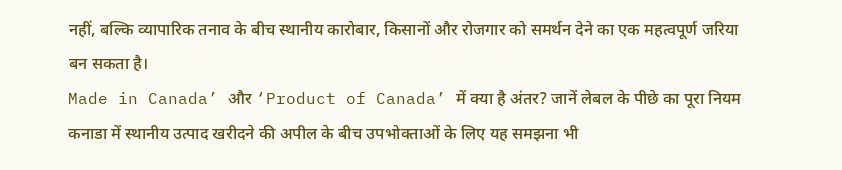नहीं, बल्कि व्यापारिक तनाव के बीच स्थानीय कारोबार, किसानों और रोजगार को समर्थन देने का एक महत्वपूर्ण जरिया बन सकता है।
Made in Canada’ और ‘Product of Canada’ में क्या है अंतर? जानें लेबल के पीछे का पूरा नियम
कनाडा में स्थानीय उत्पाद खरीदने की अपील के बीच उपभोक्ताओं के लिए यह समझना भी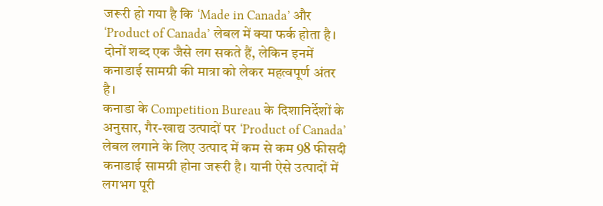जरूरी हो गया है कि ‘Made in Canada’ और ‘Product of Canada’ लेबल में क्या फर्क होता है। दोनों शब्द एक जैसे लग सकते हैं, लेकिन इनमें कनाडाई सामग्री की मात्रा को लेकर महत्वपूर्ण अंतर है।
कनाडा के Competition Bureau के दिशानिर्देशों के अनुसार, गैर-खाद्य उत्पादों पर ‘Product of Canada’ लेबल लगाने के लिए उत्पाद में कम से कम 98 फीसदी कनाडाई सामग्री होना जरूरी है। यानी ऐसे उत्पादों में लगभग पूरी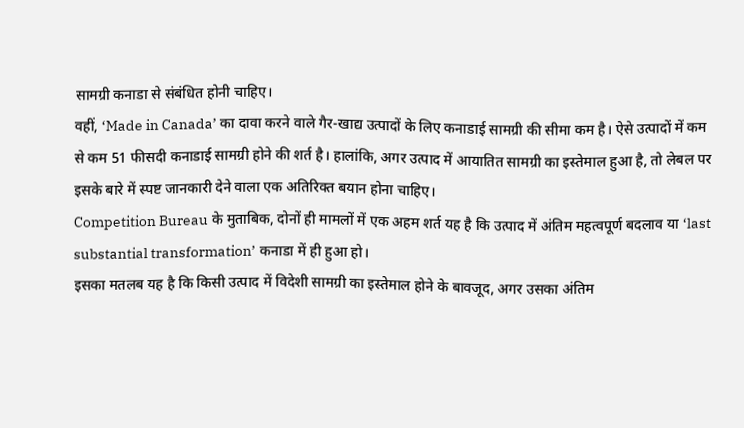सामग्री कनाडा से संबंधित होनी चाहिए।
वहीं, ‘Made in Canada’ का दावा करने वाले गैर-खाद्य उत्पादों के लिए कनाडाई सामग्री की सीमा कम है। ऐसे उत्पादों में कम से कम 51 फीसदी कनाडाई सामग्री होने की शर्त है। हालांकि, अगर उत्पाद में आयातित सामग्री का इस्तेमाल हुआ है, तो लेबल पर इसके बारे में स्पष्ट जानकारी देने वाला एक अतिरिक्त बयान होना चाहिए।
Competition Bureau के मुताबिक, दोनों ही मामलों में एक अहम शर्त यह है कि उत्पाद में अंतिम महत्वपूर्ण बदलाव या ‘last substantial transformation’ कनाडा में ही हुआ हो।
इसका मतलब यह है कि किसी उत्पाद में विदेशी सामग्री का इस्तेमाल होने के बावजूद, अगर उसका अंतिम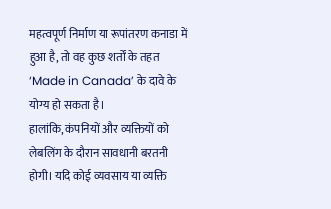महत्वपूर्ण निर्माण या रूपांतरण कनाडा में हुआ है, तो वह कुछ शर्तों के तहत ‘Made in Canada’ के दावे के योग्य हो सकता है।
हालांकि, कंपनियों और व्यक्तियों को लेबलिंग के दौरान सावधानी बरतनी होगी। यदि कोई व्यवसाय या व्यक्ति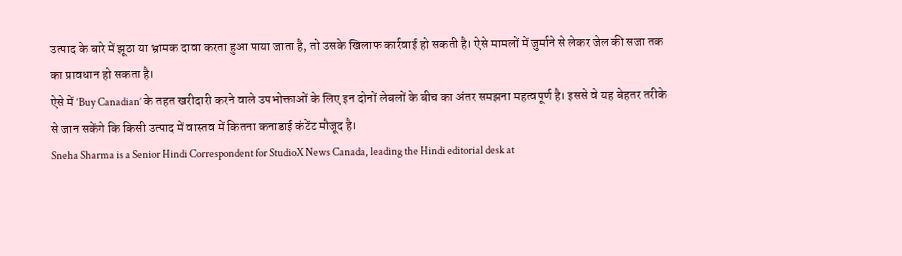उत्पाद के बारे में झूठा या भ्रामक दावा करता हुआ पाया जाता है, तो उसके खिलाफ कार्रवाई हो सकती है। ऐसे मामलों में जुर्माने से लेकर जेल की सजा तक का प्रावधान हो सकता है।
ऐसे में ‘Buy Canadian’ के तहत खरीदारी करने वाले उपभोक्ताओं के लिए इन दोनों लेबलों के बीच का अंतर समझना महत्वपूर्ण है। इससे वे यह बेहतर तरीके से जान सकेंगे कि किसी उत्पाद में वास्तव में कितना कनाडाई कंटेंट मौजूद है।
Sneha Sharma is a Senior Hindi Correspondent for StudioX News Canada, leading the Hindi editorial desk at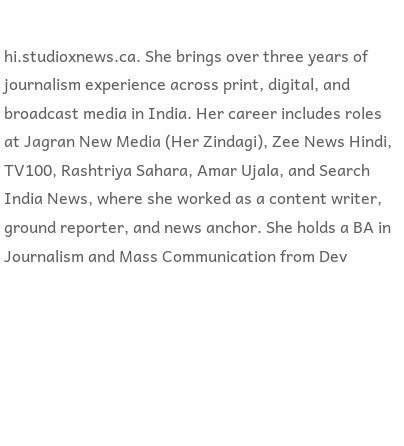hi.studioxnews.ca. She brings over three years of journalism experience across print, digital, and broadcast media in India. Her career includes roles at Jagran New Media (Her Zindagi), Zee News Hindi, TV100, Rashtriya Sahara, Amar Ujala, and Search India News, where she worked as a content writer, ground reporter, and news anchor. She holds a BA in Journalism and Mass Communication from Dev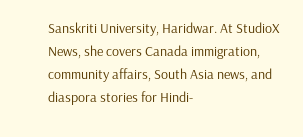Sanskriti University, Haridwar. At StudioX News, she covers Canada immigration, community affairs, South Asia news, and diaspora stories for Hindi-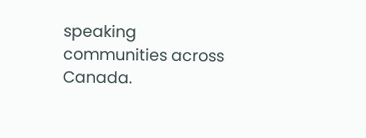speaking communities across Canada.